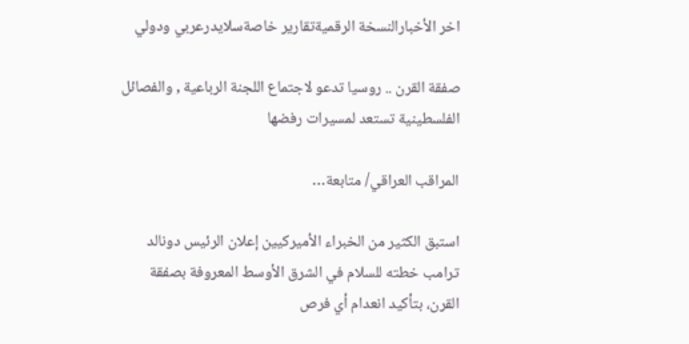اخر الأخبارالنسخة الرقميةتقارير خاصةسلايدرعربي ودولي

صفقة القرن .. روسيا تدعو لاجتماع اللجنة الرباعية , والفصائل الفلسطينية تستعد لمسيرات رفضها

المراقب العراقي/ متابعة…

استبق الكثير من الخبراء الأميركيين إعلان الرئيس دونالد ترامب خطته للسلام في الشرق الأوسط المعروفة بصفقة القرن، بتأكيد انعدام أي فرص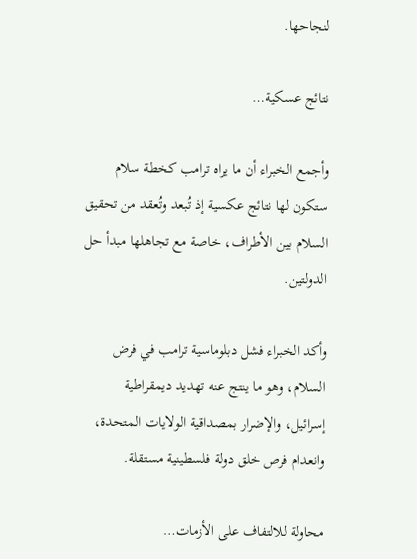لنجاحها.

نتائج عسكية…

وأجمع الخبراء أن ما يراه ترامب كخطة سلام ستكون لها نتائج عكسية إذ تُبعد وتُعقد من تحقيق السلام بين الأطراف، خاصة مع تجاهلها مبدأ حل الدولتين.

وأكد الخبراء فشل دبلوماسية ترامب في فرض السلام، وهو ما ينتج عنه تهديد ديمقراطية إسرائيل، والإضرار بمصداقية الولايات المتحدة، وانعدام فرص خلق دولة فلسطينية مستقلة.

محاولة للالتفاف على الأزمات…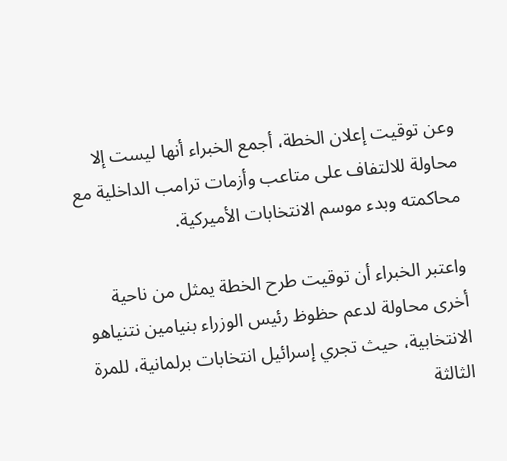وعن توقيت إعلان الخطة، أجمع الخبراء أنها ليست إلا محاولة للالتفاف على متاعب وأزمات ترامب الداخلية مع محاكمته وبدء موسم الانتخابات الأميركية.

واعتبر الخبراء أن توقيت طرح الخطة يمثل من ناحية أخرى محاولة لدعم حظوظ رئيس الوزراء بنيامين نتنياهو الانتخابية، حيث تجري إسرائيل انتخابات برلمانية، للمرة الثالثة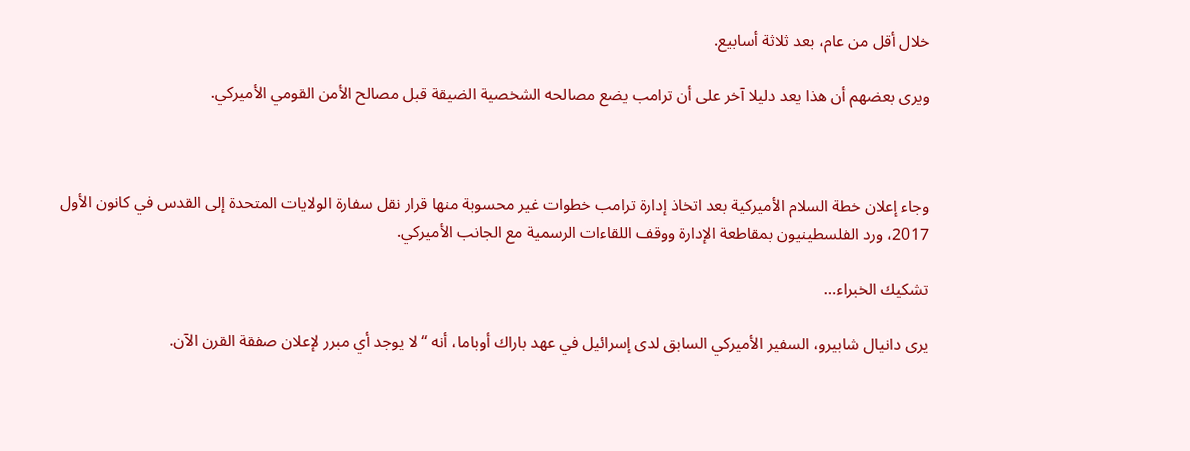خلال أقل من عام، بعد ثلاثة أسابيع.

ويرى بعضهم أن هذا يعد دليلا آخر على أن ترامب يضع مصالحه الشخصية الضيقة قبل مصالح الأمن القومي الأميركي.



وجاء إعلان خطة السلام الأميركية بعد اتخاذ إدارة ترامب خطوات غير محسوبة منها قرار نقل سفارة الولايات المتحدة إلى القدس في كانون الأول 2017، ورد الفلسطينيون بمقاطعة الإدارة ووقف اللقاءات الرسمية مع الجانب الأميركي.

تشكيك الخبراء…

يرى دانيال شابيرو، السفير الأميركي السابق لدى إسرائيل في عهد باراك أوباما، أنه “لا يوجد أي مبرر لإعلان صفقة القرن الآن.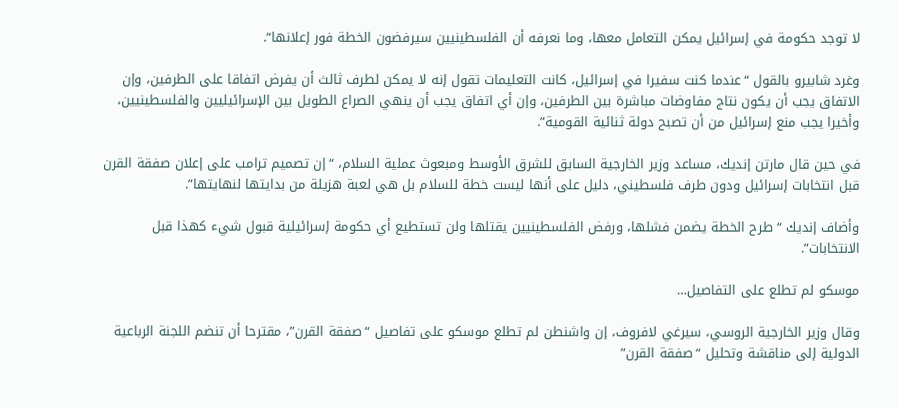لا توجد حكومة في إسرائيل يمكن التعامل معها، وما نعرفه أن الفلسطينيين سيرفضون الخطة فور إعلانها“.

وغرد شابيرو بالقول “عندما كنت سفيرا في إسرائيل، كانت التعليمات تقول إنه لا يمكن لطرف ثالث أن يفرض اتفاقا على الطرفين، وإن الاتفاق يجب أن يكون نتاج مفاوضات مباشرة بين الطرفين، وإن أي اتفاق يجب أن ينهي الصراع الطويل بين الإسرائيليين والفلسطينيين، وأخيرا يجب منع إسرائيل من أن تصبح دولة ثنائية القومية”.

في حين قال مارتن إنديك، مساعد وزير الخارجية السابق للشرق الأوسط ومبعوث عملية السلام، “إن تصميم ترامب على إعلان صفقة القرن قبل انتخابات إسرائيل ودون طرف فلسطيني، دليل على أنها ليست خطة للسلام بل هي لعبة هزيلة من بدايتها لنهايتها”.

وأضاف إنديك “طرح الخطة يضمن فشلها، ورفض الفلسطينيين يقتلها ولن تستطيع أي حكومة إسرائيلية قبول شيء كهذا قبل الانتخابات”.

موسكو لم تطلع على التفاصيل…

وقال وزير الخارجية الروسي، سيرغي لافروف، إن واشنطن لم تطلع موسكو على تفاصيل “صفقة القرن”، مقترحا أن تنضم اللجنة الرباعية الدولية إلى مناقشة وتحليل “صفقة القرن”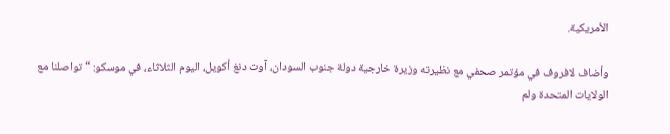الأمريكية.

وأضاف لافروف في مؤتمر صحفي مع نظيرته وزيرة خارجية دولة جنوب السودان، آوت دنغ أكويل، اليوم الثلاثاء، في موسكو: “تواصلنا مع الولايات المتحدة ولم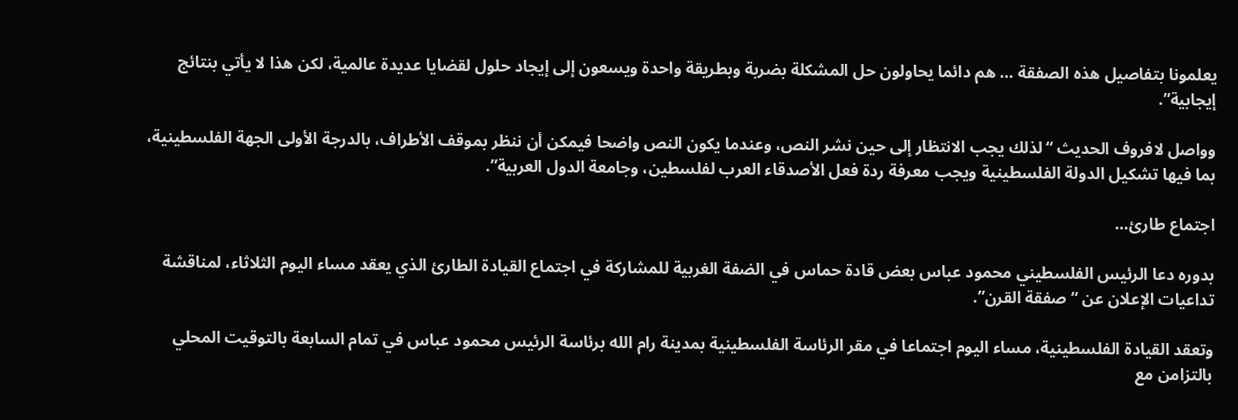يعلمونا بتفاصيل هذه الصفقة … هم دائما يحاولون حل المشكلة بضربة وبطريقة واحدة ويسعون إلى إيجاد حلول لقضايا عديدة عالمية، لكن هذا لا يأتي بنتائج إيجابية”.

وواصل لافروف الحديث “لذلك يجب الانتظار إلى حين نشر النص، وعندما يكون النص واضحا فيمكن أن ننظر بموقف الأطراف، بالدرجة الأولى الجهة الفلسطينية، بما فيها تشكيل الدولة الفلسطينية ويجب معرفة ردة فعل الأصدقاء العرب لفلسطين، وجامعة الدول العربية”.

اجتماع طارئ…

بدوره دعا الرئيس الفلسطيني محمود عباس بعض قادة حماس في الضفة الغربية للمشاركة في اجتماع القيادة الطارئ الذي يعقد مساء اليوم الثلاثاء، لمناقشة تداعيات الإعلان عن “صفقة القرن”.

وتعقد القيادة الفلسطينية، مساء اليوم اجتماعا في مقر الرئاسة الفلسطينية بمدينة رام الله برئاسة الرئيس محمود عباس في تمام السابعة بالتوقيت المحلي بالتزامن مع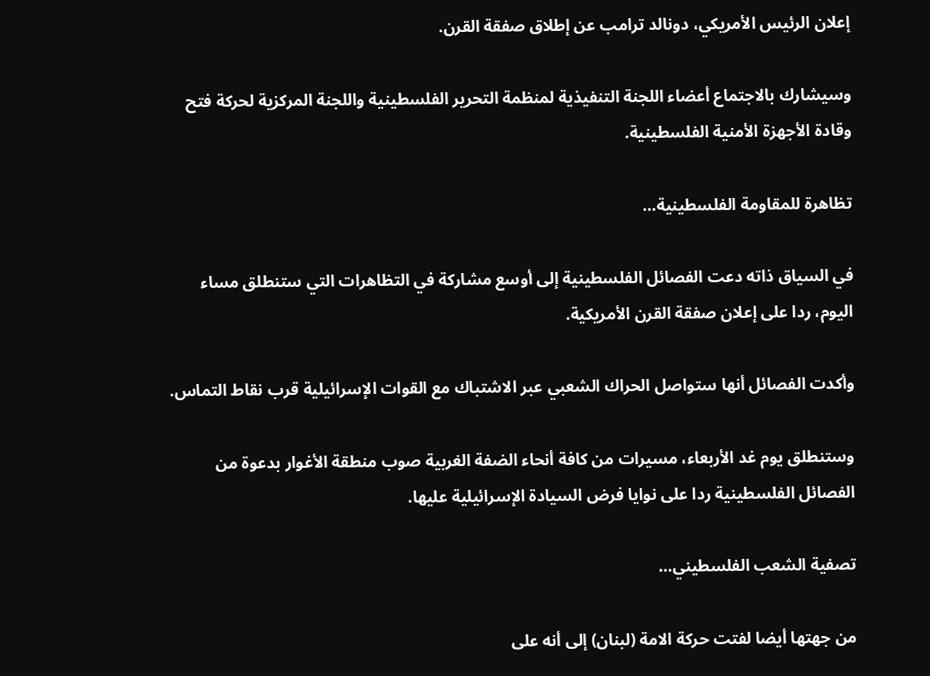إعلان الرئيس الأمريكي، دونالد ترامب عن إطلاق صفقة القرن.

وسيشارك بالاجتماع أعضاء اللجنة التنفيذية لمنظمة التحرير الفلسطينية واللجنة المركزية لحركة فتح وقادة الأجهزة الأمنية الفلسطينية.

تظاهرة للمقاومة الفلسطينية…

في السياق ذاته دعت الفصائل الفلسطينية إلى أوسع مشاركة في التظاهرات التي ستنطلق مساء اليوم، ردا على إعلان صفقة القرن الأمريكية.

وأكدت الفصائل أنها ستواصل الحراك الشعبي عبر الاشتباك مع القوات الإسرائيلية قرب نقاط التماس.

وستنطلق يوم غد الأربعاء، مسيرات من كافة أنحاء الضفة الغربية صوب منطقة الأغوار بدعوة من الفصائل الفلسطينية ردا على نوايا فرض السيادة الإسرائيلية عليها.

تصفية الشعب الفلسطيني…

من جهتها أيضا لفتت حركة الامة (لبنان) إلى أنه على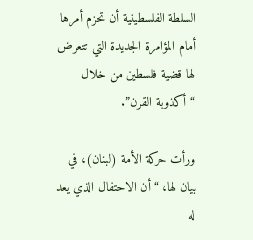السلطة الفلسطينية أن تحزم أمرها أمام المؤامرة الجديدة التي تتعرض لها قضية فلسطين من خلال “أكذوبة القرن”.

ورأت حركة الأمة (لبنان)، في بيان لها، “أن الاحتفال الذي يعد له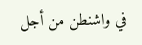في واشنطن من أجل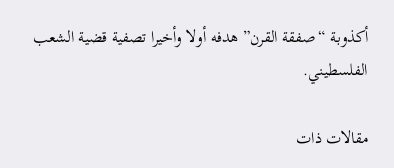أكذوبة “صفقة القرن” هدفه أولا وأخيرا تصفية قضية الشعب الفلسطيني.

مقالات ذات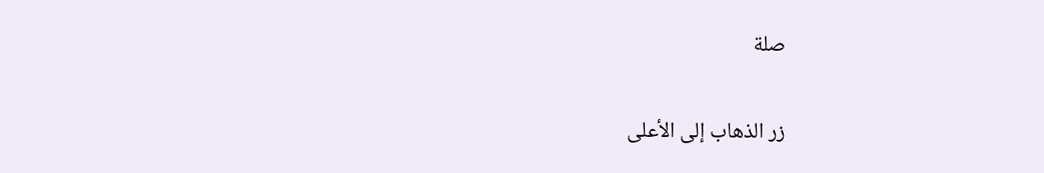صلة

زر الذهاب إلى الأعلى